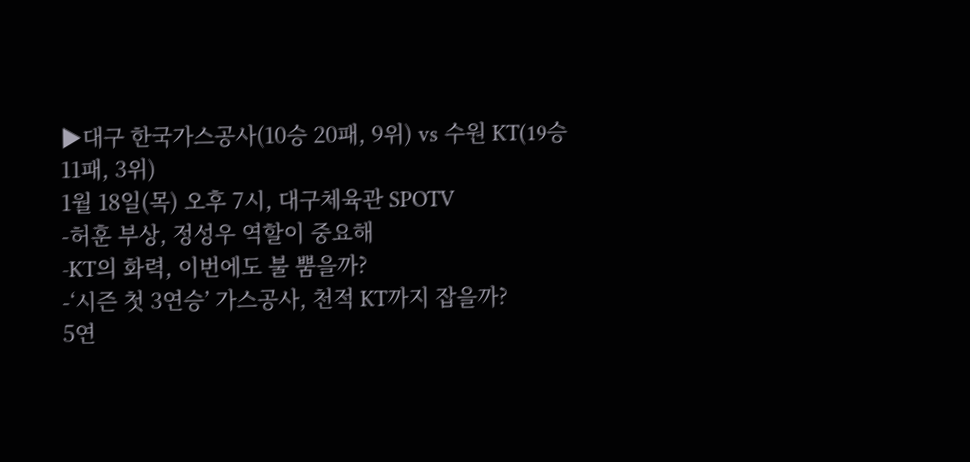▶대구 한국가스공사(10승 20패, 9위) vs 수원 KT(19승 11패, 3위)
1월 18일(목) 오후 7시, 대구체육관 SPOTV
-허훈 부상, 정성우 역할이 중요해
-KT의 화력, 이번에도 불 뿜을까?
-‘시즌 첫 3연승’ 가스공사, 천적 KT까지 잡을까?
5연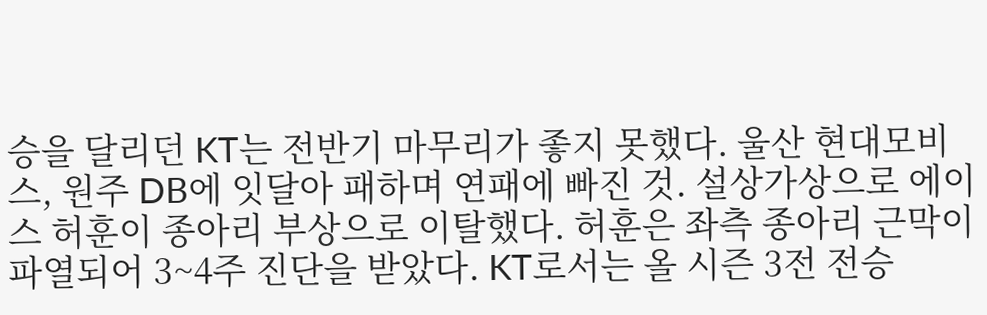승을 달리던 KT는 전반기 마무리가 좋지 못했다. 울산 현대모비스, 원주 DB에 잇달아 패하며 연패에 빠진 것. 설상가상으로 에이스 허훈이 종아리 부상으로 이탈했다. 허훈은 좌측 종아리 근막이 파열되어 3~4주 진단을 받았다. KT로서는 올 시즌 3전 전승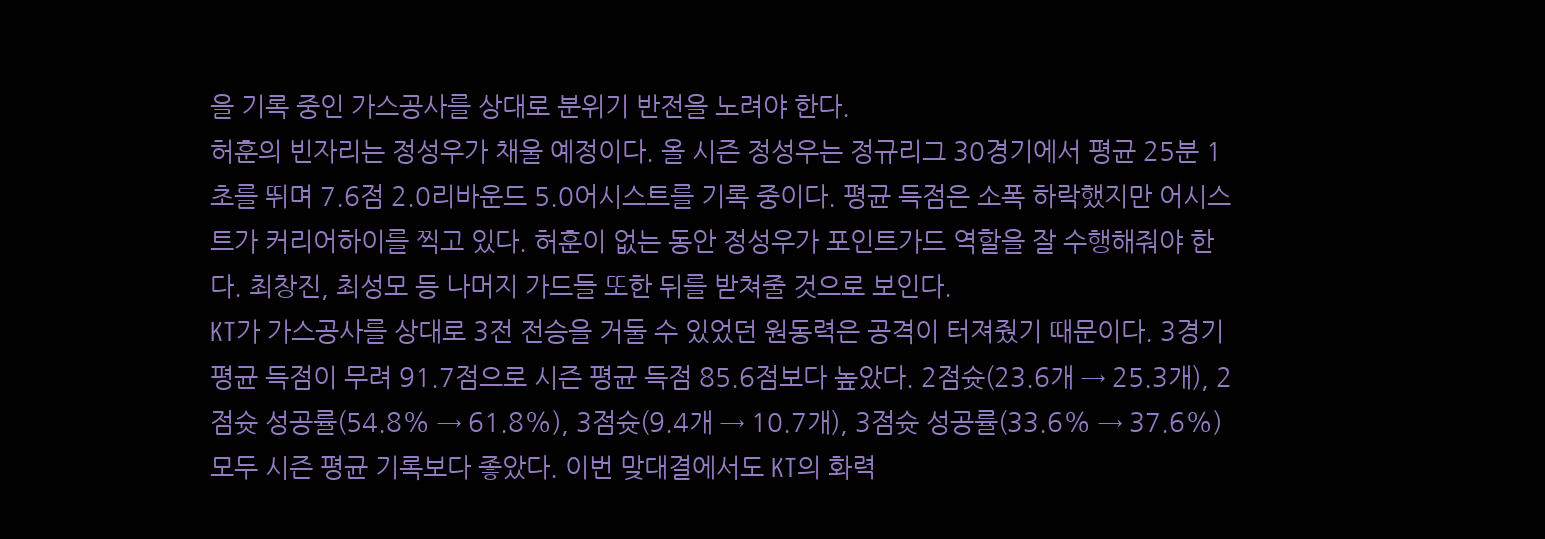을 기록 중인 가스공사를 상대로 분위기 반전을 노려야 한다.
허훈의 빈자리는 정성우가 채울 예정이다. 올 시즌 정성우는 정규리그 30경기에서 평균 25분 1초를 뛰며 7.6점 2.0리바운드 5.0어시스트를 기록 중이다. 평균 득점은 소폭 하락했지만 어시스트가 커리어하이를 찍고 있다. 허훈이 없는 동안 정성우가 포인트가드 역할을 잘 수행해줘야 한다. 최창진, 최성모 등 나머지 가드들 또한 뒤를 받쳐줄 것으로 보인다.
KT가 가스공사를 상대로 3전 전승을 거둘 수 있었던 원동력은 공격이 터져줬기 때문이다. 3경기 평균 득점이 무려 91.7점으로 시즌 평균 득점 85.6점보다 높았다. 2점슛(23.6개 → 25.3개), 2점슛 성공률(54.8% → 61.8%), 3점슛(9.4개 → 10.7개), 3점슛 성공률(33.6% → 37.6%) 모두 시즌 평균 기록보다 좋았다. 이번 맞대결에서도 KT의 화력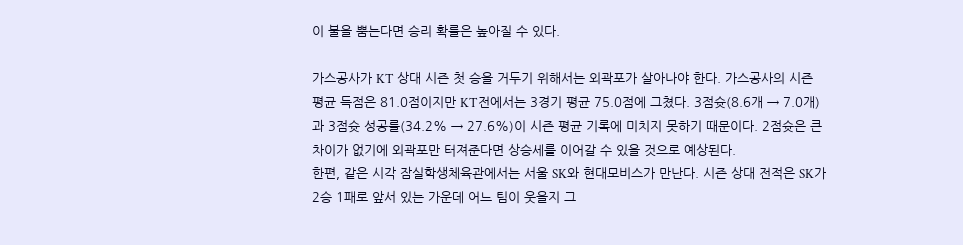이 불을 뿜는다면 승리 확률은 높아질 수 있다.

가스공사가 KT 상대 시즌 첫 승을 거두기 위해서는 외곽포가 살아나야 한다. 가스공사의 시즌 평균 득점은 81.0점이지만 KT전에서는 3경기 평균 75.0점에 그쳤다. 3점슛(8.6개 → 7.0개)과 3점슛 성공률(34.2% → 27.6%)이 시즌 평균 기록에 미치지 못하기 때문이다. 2점슛은 큰 차이가 없기에 외곽포만 터져준다면 상승세를 이어갈 수 있을 것으로 예상된다.
한편, 같은 시각 잠실학생체육관에서는 서울 SK와 현대모비스가 만난다. 시즌 상대 전적은 SK가 2승 1패로 앞서 있는 가운데 어느 팀이 웃을지 그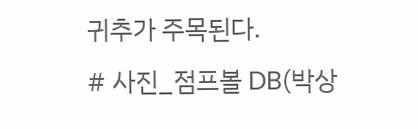귀추가 주목된다.
# 사진_점프볼 DB(박상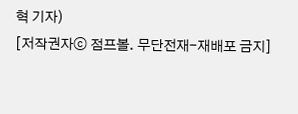혁 기자)
[저작권자ⓒ 점프볼. 무단전재-재배포 금지]